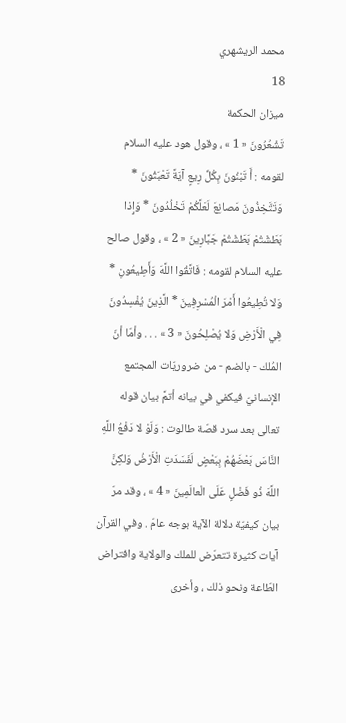محمد الريشهري
18
ميزان الحكمة
تَشْعُرُونَ « 1 » ، وقول هود عليه السلام لقومه : أَ تَبْنُونَ بِكُلِّ رِيعٍ آيَةً تَعْبَثُونَ * وَتَتَّخِذُونَ مَصانِعَ لَعَلَّكُمْ تَخْلُدُونَ * وَإِذا بَطَشْتُمْ بَطَشْتُمْ جَبَّارِينَ « 2 » ، وقول صالح عليه السلام لقومه : فَاتَّقُوا اللَّهَ وَأَطِيعُونِ * وَلا تُطِيعُوا أَمْرَ الْمُسْرِفِينَ * الَّذِينَ يُفْسِدُونَ فِي الْأَرْضِ وَلا يُصْلِحُونَ « 3 » . . . وأمّا أنّ المُلك - بالضم - من ضروريّات المجتمع الإنسانيّ فيكفي في بيانه أتمَّ بيان قوله تعالى بعد سرد قصّة طالوت : وَلَوْ لا دَفْعُ اللَّهِ النَّاسَ بَعْضَهُمْ بِبَعْضٍ لَفَسَدَتِ الْأَرْضُ وَلكِنَّ اللَّهَ ذُو فَضْلٍ عَلَى الْعالَمِينَ « 4 » ، وقد مرّ بيان كيفيّة دلالة الآية بوجه عامّ . وفي القرآن آيات كثيرة تتعرّض للملك والولاية وافتراض الطّاعة ونحو ذلك ، وأخرى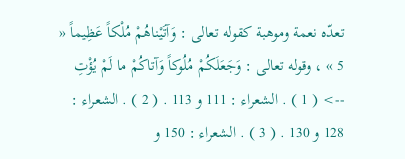تعدّه نعمة وموهبة كقوله تعالى : وَآتَيْناهُمْ مُلْكاً عَظِيماً « 5 » ، وقوله تعالى : وَجَعَلَكُمْ مُلُوكاً وَآتاكُمْ ما لَمْ يُؤْتِ
--> ( 1 ) . الشعراء : 111 و 113 . ( 2 ) . الشعراء : 128 و 130 . ( 3 ) . الشعراء : 150 و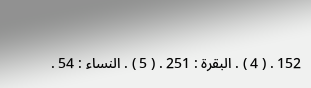152 . ( 4 ) . البقرة : 251 . ( 5 ) . النساء : 54 .